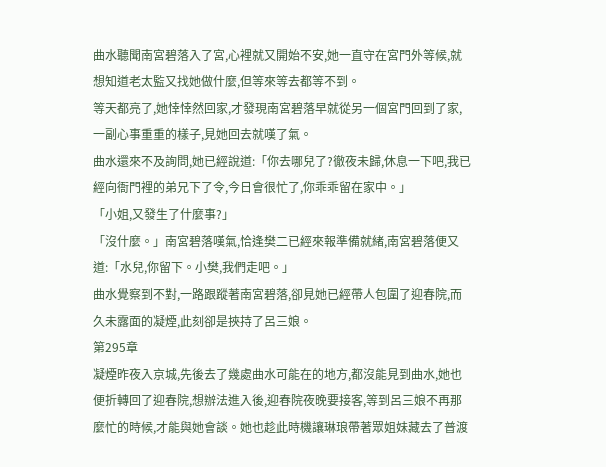曲水聽聞南宮碧落入了宮,心裡就又開始不安,她一直守在宮門外等候,就想知道老太監又找她做什麼,但等來等去都等不到。
等天都亮了,她悻悻然回家,才發現南宮碧落早就從另一個宮門回到了家,一副心事重重的樣子,見她回去就嘆了氣。
曲水還來不及詢問,她已經說道:「你去哪兒了?徹夜未歸,休息一下吧,我已經向衙門裡的弟兄下了令,今日會很忙了,你乖乖留在家中。」
「小姐,又發生了什麼事?」
「沒什麼。」南宮碧落嘆氣,恰逢樊二已經來報準備就緒,南宮碧落便又道:「水兒,你留下。小樊,我們走吧。」
曲水覺察到不對,一路跟蹤著南宮碧落,卻見她已經帶人包圍了迎春院,而久未露面的凝煙,此刻卻是挾持了呂三娘。
第295章
凝煙昨夜入京城,先後去了幾處曲水可能在的地方,都沒能見到曲水,她也便折轉回了迎春院,想辦法進入後,迎春院夜晚要接客,等到呂三娘不再那麼忙的時候,才能與她會談。她也趁此時機讓琳琅帶著眾姐妹藏去了普渡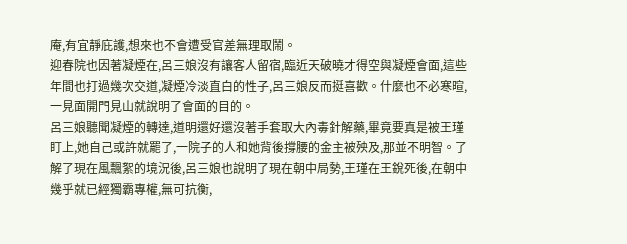庵,有宜靜庇護,想來也不會遭受官差無理取鬧。
迎春院也因著凝煙在,呂三娘沒有讓客人留宿,臨近天破曉才得空與凝煙會面,這些年間也打過幾次交道,凝煙冷淡直白的性子,呂三娘反而挺喜歡。什麼也不必寒暄,一見面開門見山就說明了會面的目的。
呂三娘聽聞凝煙的轉達,道明還好還沒著手套取大內毒針解藥,畢竟要真是被王瑾盯上,她自己或許就罷了,一院子的人和她背後撐腰的金主被殃及,那並不明智。了解了現在風飄絮的境況後,呂三娘也說明了現在朝中局勢,王瑾在王銳死後,在朝中幾乎就已經獨霸專權,無可抗衡,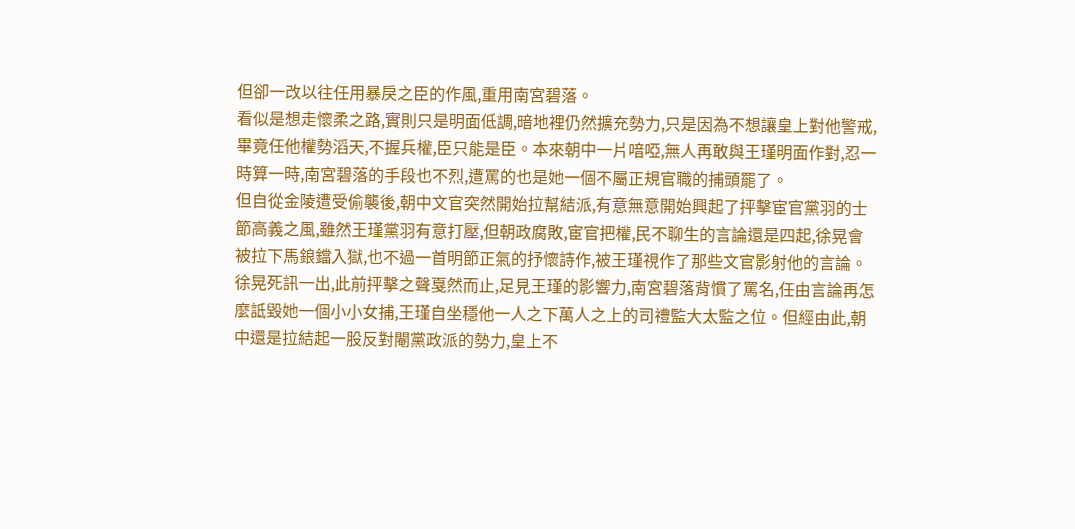但卻一改以往任用暴戾之臣的作風,重用南宮碧落。
看似是想走懷柔之路,實則只是明面低調,暗地裡仍然擴充勢力,只是因為不想讓皇上對他警戒,畢竟任他權勢滔天,不握兵權,臣只能是臣。本來朝中一片喑啞,無人再敢與王瑾明面作對,忍一時算一時,南宮碧落的手段也不烈,遭罵的也是她一個不屬正規官職的捕頭罷了。
但自從金陵遭受偷襲後,朝中文官突然開始拉幫結派,有意無意開始興起了抨擊宦官黨羽的士節高義之風,雖然王瑾黨羽有意打壓,但朝政腐敗,宦官把權,民不聊生的言論還是四起,徐晃會被拉下馬鋃鐺入獄,也不過一首明節正氣的抒懷詩作,被王瑾視作了那些文官影射他的言論。
徐晃死訊一出,此前抨擊之聲戛然而止,足見王瑾的影響力,南宮碧落背慣了罵名,任由言論再怎麼詆毀她一個小小女捕,王瑾自坐穩他一人之下萬人之上的司禮監大太監之位。但經由此,朝中還是拉結起一股反對閹黨政派的勢力,皇上不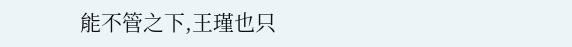能不管之下,王瑾也只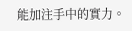能加注手中的實力。